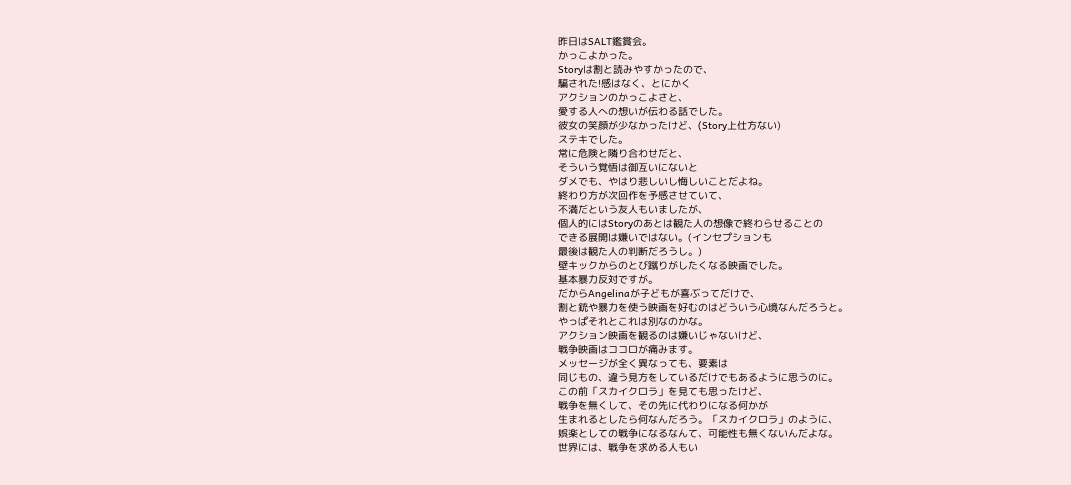昨日はSALT鑑賞会。
かっこよかった。
Storyは割と読みやすかったので、
騙された!感はなく、とにかく
アクションのかっこよさと、
愛する人への想いが伝わる話でした。
彼女の笑顔が少なかったけど、(Story上仕方ない)
ステキでした。
常に危険と隣り合わせだと、
そういう覚悟は御互いにないと
ダメでも、やはり悲しいし悔しいことだよね。
終わり方が次回作を予感させていて、
不満だという友人もいましたが、
個人的にはStoryのあとは観た人の想像で終わらせることの
できる展開は嫌いではない。(インセプションも
最後は観た人の判断だろうし。)
壁キックからのとび蹴りがしたくなる映画でした。
基本暴力反対ですが。
だからAngelinaが子どもが喜ぶってだけで、
割と銃や暴力を使う映画を好むのはどういう心境なんだろうと。
やっぱそれとこれは別なのかな。
アクション映画を観るのは嫌いじゃないけど、
戦争映画はココロが痛みます。
メッセージが全く異なっても、要素は
同じもの、違う見方をしているだけでもあるように思うのに。
この前「スカイクロラ」を見ても思ったけど、
戦争を無くして、その先に代わりになる何かが
生まれるとしたら何なんだろう。「スカイクロラ」のように、
娯楽としての戦争になるなんて、可能性も無くないんだよな。
世界には、戦争を求める人もい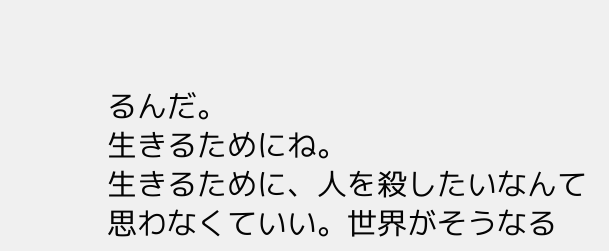るんだ。
生きるためにね。
生きるために、人を殺したいなんて
思わなくていい。世界がそうなる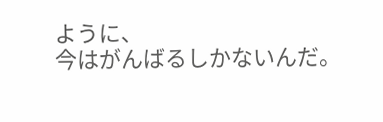ように、
今はがんばるしかないんだ。